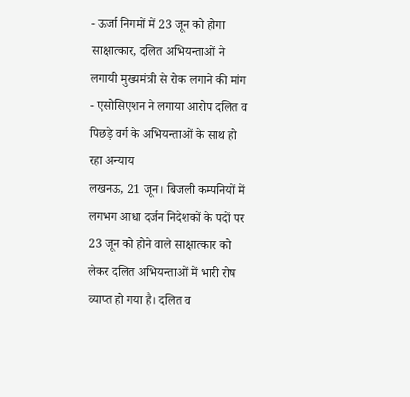- ऊर्जा निगमों में 23 जून को होगा साक्षात्कार, दलित अभियन्ताओं ने लगायी मुख्यमंत्री से रोक लगाने की मांग
- एसोसिएशन ने लगाया आरोप दलित व पिछड़े वर्ग के अभियन्ताओं के साथ हो रहा अन्याय
लखनऊ, 21 जून। बिजली कम्पनियों में लगभग आधा दर्जन निदेशकों के पदों पर 23 जून को होने वाले साक्षात्कार को लेकर दलित अभियन्ताओं में भारी रोष व्याप्त हो गया है। दलित व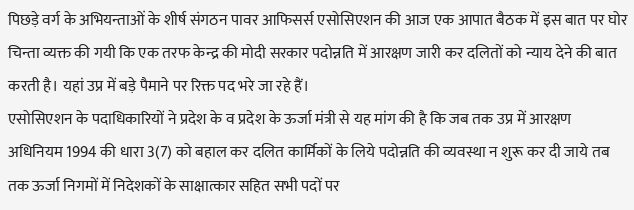पिछड़े वर्ग के अभियन्ताओं के शीर्ष संगठन पावर आफिसर्स एसोसिएशन की आज एक आपात बैठक में इस बात पर घोर चिन्ता व्यक्त की गयी कि एक तरफ केन्द्र की मोदी सरकार पदोन्नति में आरक्षण जारी कर दलितों को न्याय देने की बात करती है। यहां उप्र में बड़े पैमाने पर रिक्त पद भरे जा रहे हैं।
एसोसिएशन के पदाधिकारियों ने प्रदेश के व प्रदेश के ऊर्जा मंत्री से यह मांग की है कि जब तक उप्र में आरक्षण अधिनियम 1994 की धारा 3(7) को बहाल कर दलित कार्मिकों के लिये पदोन्नति की व्यवस्था न शुरू कर दी जाये तब तक ऊर्जा निगमों में निदेशकों के साक्षात्कार सहित सभी पदों पर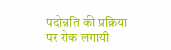पदोन्नति की प्रक्रिया पर रोक लगायी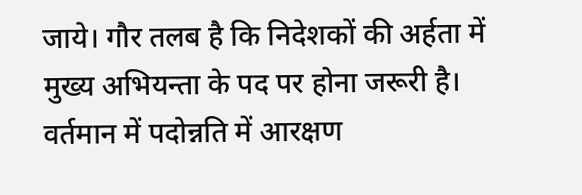जाये। गौर तलब है कि निदेशकों की अर्हता में मुख्य अभियन्ता के पद पर होना जरूरी है। वर्तमान में पदोन्नति में आरक्षण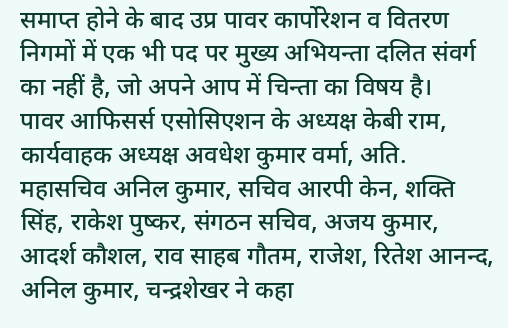समाप्त होने के बाद उप्र पावर कार्पोरेशन व वितरण निगमों में एक भी पद पर मुख्य अभियन्ता दलित संवर्ग का नहीं है, जो अपने आप में चिन्ता का विषय है।
पावर आफिसर्स एसोसिएशन के अध्यक्ष केबी राम, कार्यवाहक अध्यक्ष अवधेश कुमार वर्मा, अति. महासचिव अनिल कुमार, सचिव आरपी केन, शक्ति सिंह, राकेश पुष्कर, संगठन सचिव, अजय कुमार, आदर्श कौशल, राव साहब गौतम, राजेश, रितेश आनन्द, अनिल कुमार, चन्द्रशेखर ने कहा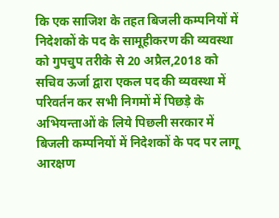कि एक साजिश के तहत बिजली कम्पनियों में निदेशकों के पद के सामूहीकरण की व्यवस्था को गुपचुप तरीके से 20 अप्रैल,2018 को सचिव ऊर्जा द्वारा एकल पद की व्यवस्था में परिवर्तन कर सभी निगमों में पिछड़े के अभियन्ताओं के लिये पिछली सरकार में बिजली कम्पनियों में निदेशकों के पद पर लागू आरक्षण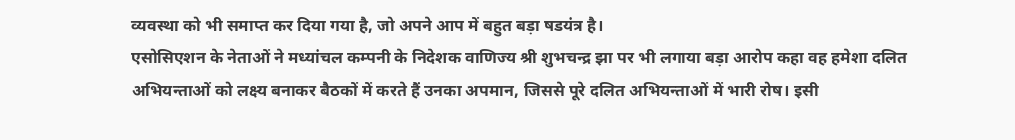व्यवस्था को भी समाप्त कर दिया गया है, जो अपने आप में बहुत बड़ा षडयंत्र है।
एसोसिएशन के नेताओं ने मध्यांचल कम्पनी के निदेशक वाणिज्य श्री शुभचन्द्र झा पर भी लगाया बड़ा आरोप कहा वह हमेशा दलित अभियन्ताओं को लक्ष्य बनाकर बैठकों में करते हैं उनका अपमान, जिससे पूरे दलित अभियन्ताओं में भारी रोष। इसी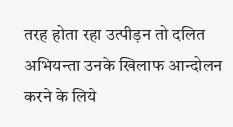तरह होता रहा उत्पीड़न तो दलित अभियन्ता उनके खिलाफ आन्दोलन करने के लिये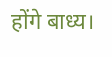होंगे बाध्य।